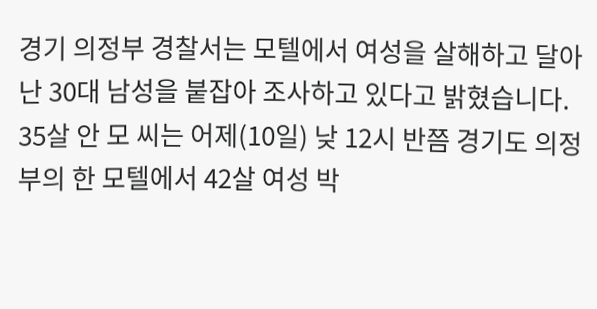경기 의정부 경찰서는 모텔에서 여성을 살해하고 달아난 30대 남성을 붙잡아 조사하고 있다고 밝혔습니다.
35살 안 모 씨는 어제(10일) 낮 12시 반쯤 경기도 의정부의 한 모텔에서 42살 여성 박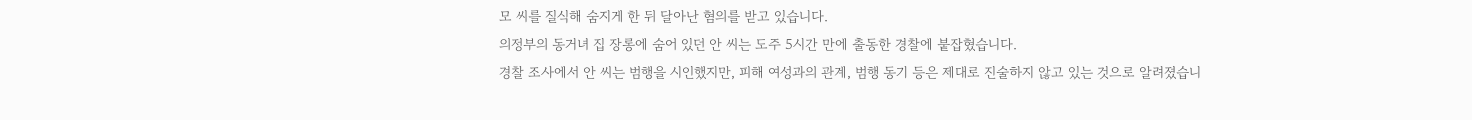모 씨를 질식해 숨지게 한 뒤 달아난 혐의를 받고 있습니다.
의정부의 동거녀 집 장롱에 숨어 있던 안 씨는 도주 5시간 만에 출동한 경찰에 붙잡혔습니다.
경찰 조사에서 안 씨는 범행을 시인했지만, 피해 여성과의 관계, 범행 동기 등은 제대로 진술하지 않고 있는 것으로 알려졌습니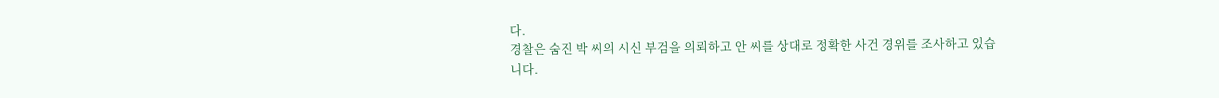다.
경찰은 숨진 박 씨의 시신 부검을 의뢰하고 안 씨를 상대로 정확한 사건 경위를 조사하고 있습니다.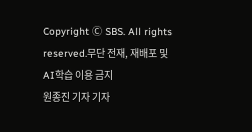Copyright Ⓒ SBS. All rights reserved.무단 전재, 재배포 및 AI학습 이용 금지
원종진 기자 기자